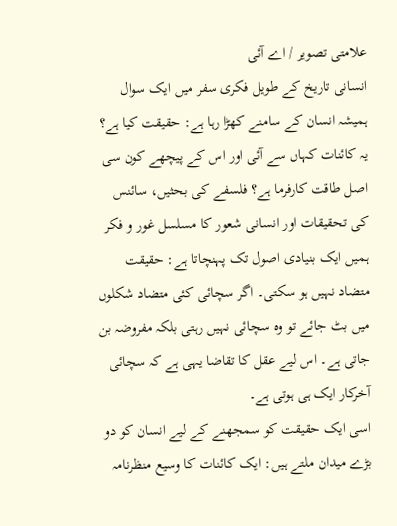علامتی تصویر / اے آئی
انسانی تاریخ کے طویل فکری سفر میں ایک سوال ہمیشہ انسان کے سامنے کھڑا رہا ہے: حقیقت کیا ہے؟ یہ کائنات کہاں سے آئی اور اس کے پیچھے کون سی اصل طاقت کارفرما ہے؟ فلسفے کی بحثیں، سائنس کی تحقیقات اور انسانی شعور کا مسلسل غور و فکر ہمیں ایک بنیادی اصول تک پہنچاتا ہے: حقیقت متضاد نہیں ہو سکتی۔ اگر سچائی کئی متضاد شکلوں میں بٹ جائے تو وہ سچائی نہیں رہتی بلکہ مفروضہ بن جاتی ہے۔ اس لیے عقل کا تقاضا یہی ہے کہ سچائی آخرکار ایک ہی ہوتی ہے۔
اسی ایک حقیقت کو سمجھنے کے لیے انسان کو دو بڑے میدان ملتے ہیں: ایک کائنات کا وسیع منظرنامہ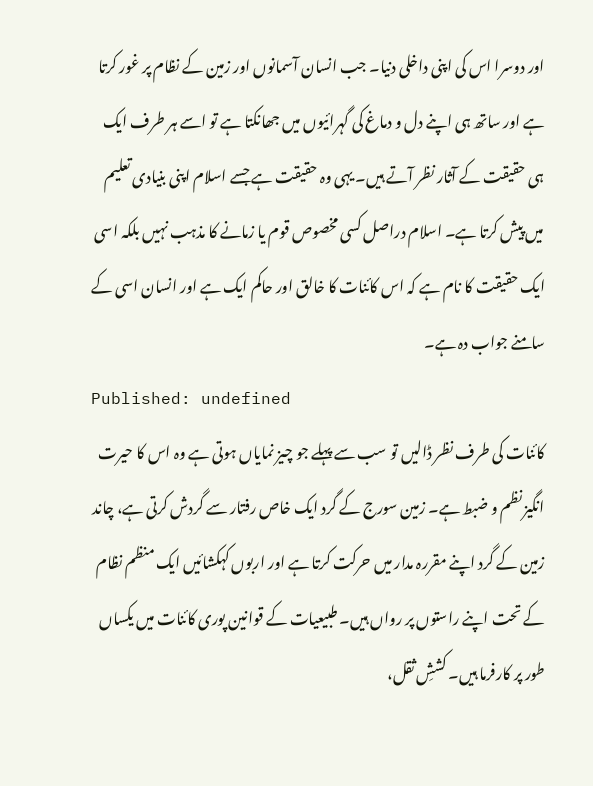اور دوسرا اس کی اپنی داخلی دنیا۔ جب انسان آسمانوں اور زمین کے نظام پر غور کرتا ہے اور ساتھ ہی اپنے دل و دماغ کی گہرائیوں میں جھانکتا ہے تو اسے ہر طرف ایک ہی حقیقت کے آثار نظر آتے ہیں۔ یہی وہ حقیقت ہے جسے اسلام اپنی بنیادی تعلیم میں پیش کرتا ہے۔ اسلام دراصل کسی مخصوص قوم یا زمانے کا مذہب نہیں بلکہ اسی ایک حقیقت کا نام ہے کہ اس کائنات کا خالق اور حاکم ایک ہے اور انسان اسی کے سامنے جواب دہ ہے۔
Published: undefined
کائنات کی طرف نظر ڈالیں تو سب سے پہلے جو چیز نمایاں ہوتی ہے وہ اس کا حیرت انگیز نظم و ضبط ہے۔ زمین سورج کے گرد ایک خاص رفتار سے گردش کرتی ہے، چاند زمین کے گرد اپنے مقررہ مدار میں حرکت کرتا ہے اور اربوں کہکشائیں ایک منظم نظام کے تحت اپنے راستوں پر رواں ہیں۔ طبیعیات کے قوانین پوری کائنات میں یکساں طور پر کارفرما ہیں۔ کششِ ثقل،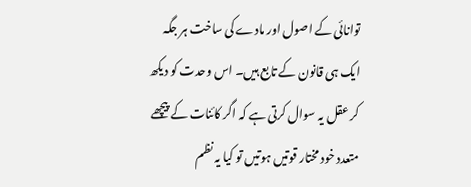توانائی کے اصول اور مادے کی ساخت ہر جگہ ایک ہی قانون کے تابع ہیں۔ اس وحدت کو دیکھ کر عقل یہ سوال کرتی ہے کہ اگر کائنات کے پیچھے متعدد خود مختار قوتیں ہوتیں تو کیا یہ نظم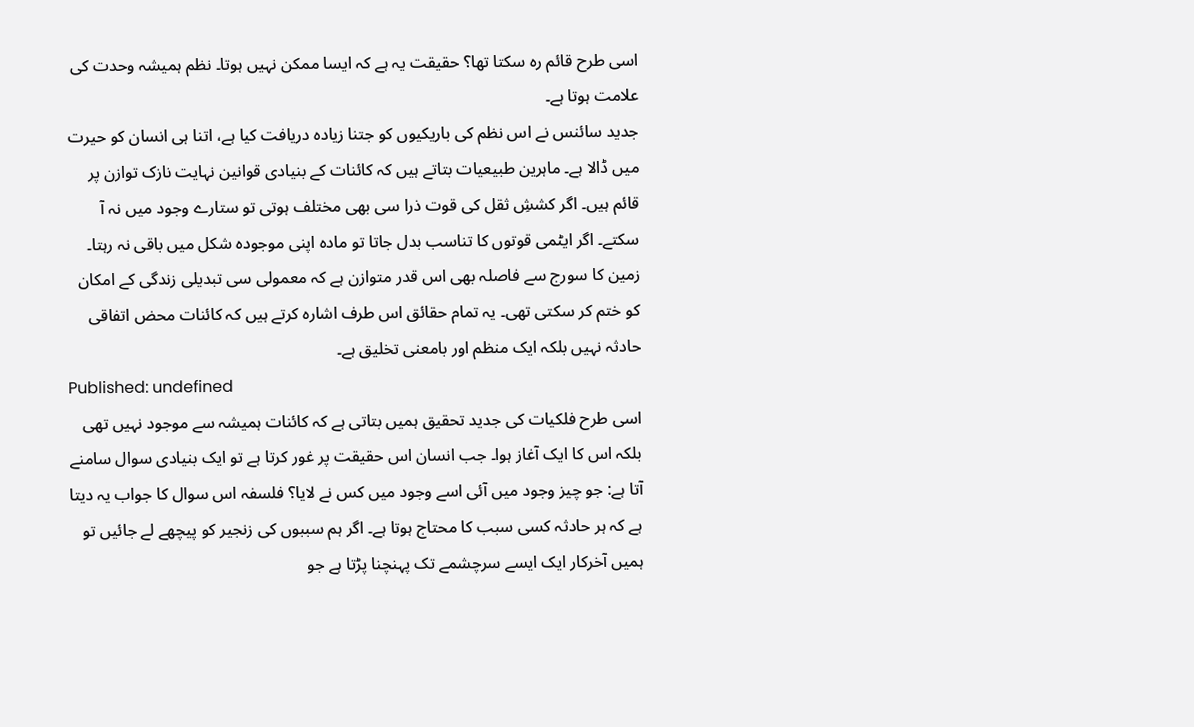اسی طرح قائم رہ سکتا تھا؟ حقیقت یہ ہے کہ ایسا ممکن نہیں ہوتا۔ نظم ہمیشہ وحدت کی علامت ہوتا ہے۔
جدید سائنس نے اس نظم کی باریکیوں کو جتنا زیادہ دریافت کیا ہے، اتنا ہی انسان کو حیرت میں ڈالا ہے۔ ماہرین طبیعیات بتاتے ہیں کہ کائنات کے بنیادی قوانین نہایت نازک توازن پر قائم ہیں۔ اگر کششِ ثقل کی قوت ذرا سی بھی مختلف ہوتی تو ستارے وجود میں نہ آ سکتے۔ اگر ایٹمی قوتوں کا تناسب بدل جاتا تو مادہ اپنی موجودہ شکل میں باقی نہ رہتا۔ زمین کا سورج سے فاصلہ بھی اس قدر متوازن ہے کہ معمولی سی تبدیلی زندگی کے امکان کو ختم کر سکتی تھی۔ یہ تمام حقائق اس طرف اشارہ کرتے ہیں کہ کائنات محض اتفاقی حادثہ نہیں بلکہ ایک منظم اور بامعنی تخلیق ہے۔
Published: undefined
اسی طرح فلکیات کی جدید تحقیق ہمیں بتاتی ہے کہ کائنات ہمیشہ سے موجود نہیں تھی بلکہ اس کا ایک آغاز ہوا۔ جب انسان اس حقیقت پر غور کرتا ہے تو ایک بنیادی سوال سامنے آتا ہے: جو چیز وجود میں آئی اسے وجود میں کس نے لایا؟ فلسفہ اس سوال کا جواب یہ دیتا ہے کہ ہر حادثہ کسی سبب کا محتاج ہوتا ہے۔ اگر ہم سببوں کی زنجیر کو پیچھے لے جائیں تو ہمیں آخرکار ایک ایسے سرچشمے تک پہنچنا پڑتا ہے جو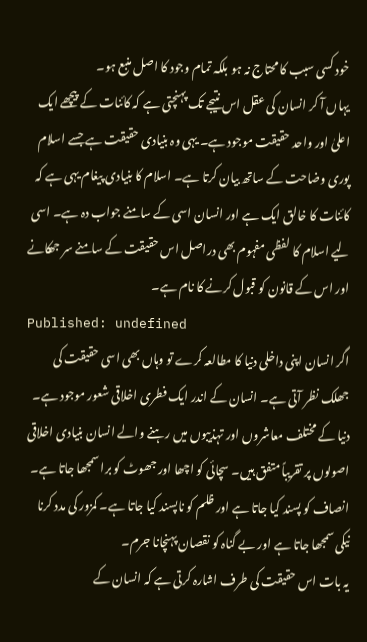خود کسی سبب کا محتاج نہ ہو بلکہ تمام وجود کا اصل منبع ہو۔
یہاں آ کر انسان کی عقل اس نتیجے تک پہنچتی ہے کہ کائنات کے پیچھے ایک اعلیٰ اور واحد حقیقت موجود ہے۔ یہی وہ بنیادی حقیقت ہے جسے اسلام پوری وضاحت کے ساتھ بیان کرتا ہے۔ اسلام کا بنیادی پیغام یہی ہے کہ کائنات کا خالق ایک ہے اور انسان اسی کے سامنے جواب دہ ہے۔ اسی لیے اسلام کا لفظی مفہوم بھی دراصل اس حقیقت کے سامنے سر جھکانے اور اس کے قانون کو قبول کرنے کا نام ہے۔
Published: undefined
اگر انسان اپنی داخلی دنیا کا مطالعہ کرے تو وہاں بھی اسی حقیقت کی جھلک نظر آتی ہے۔ انسان کے اندر ایک فطری اخلاقی شعور موجود ہے۔ دنیا کے مختلف معاشروں اور تہذیبوں میں رہنے والے انسان بنیادی اخلاقی اصولوں پر تقریباً متفق ہیں۔ سچائی کو اچھا اور جھوٹ کو برا سمجھا جاتا ہے۔ انصاف کو پسند کیا جاتا ہے اور ظلم کو ناپسند کیا جاتا ہے۔ کمزور کی مدد کرنا نیکی سمجھا جاتا ہے اور بے گناہ کو نقصان پہنچانا جرم۔
یہ بات اس حقیقت کی طرف اشارہ کرتی ہے کہ انسان کے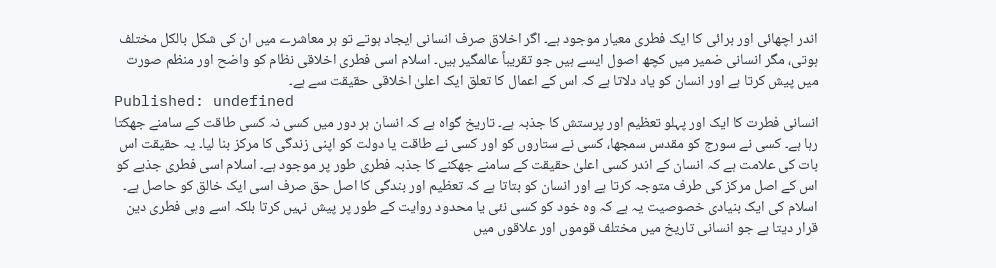اندر اچھائی اور برائی کا ایک فطری معیار موجود ہے۔ اگر اخلاق صرف انسانی ایجاد ہوتے تو ہر معاشرے میں ان کی شکل بالکل مختلف ہوتی، مگر انسانی ضمیر میں کچھ اصول ایسے ہیں جو تقریباً عالمگیر ہیں۔ اسلام اسی فطری اخلاقی نظام کو واضح اور منظم صورت میں پیش کرتا ہے اور انسان کو یاد دلاتا ہے کہ اس کے اعمال کا تعلق ایک اعلیٰ اخلاقی حقیقت سے ہے۔
Published: undefined
انسانی فطرت کا ایک اور پہلو تعظیم اور پرستش کا جذبہ ہے۔ تاریخ گواہ ہے کہ انسان ہر دور میں کسی نہ کسی طاقت کے سامنے جھکتا رہا ہے۔ کسی نے سورج کو مقدس سمجھا، کسی نے ستاروں کو اور کسی نے طاقت یا دولت کو اپنی زندگی کا مرکز بنا لیا۔ یہ حقیقت اس بات کی علامت ہے کہ انسان کے اندر کسی اعلیٰ حقیقت کے سامنے جھکنے کا جذبہ فطری طور پر موجود ہے۔ اسلام اسی فطری جذبے کو اس کے اصل مرکز کی طرف متوجہ کرتا ہے اور انسان کو بتاتا ہے کہ تعظیم اور بندگی کا اصل حق صرف اسی ایک خالق کو حاصل ہے۔
اسلام کی ایک بنیادی خصوصیت یہ ہے کہ وہ خود کو کسی نئی یا محدود روایت کے طور پر پیش نہیں کرتا بلکہ اسے وہی فطری دین قرار دیتا ہے جو انسانی تاریخ میں مختلف قوموں اور علاقوں میں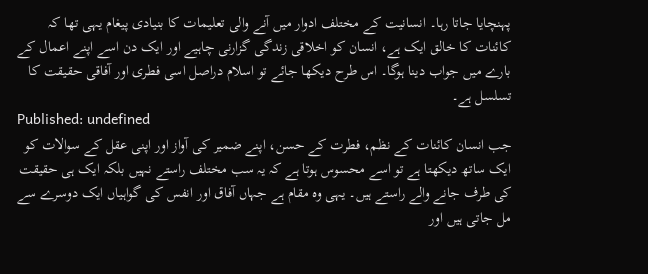پہنچایا جاتا رہا۔ انسانیت کے مختلف ادوار میں آنے والی تعلیمات کا بنیادی پیغام یہی تھا کہ کائنات کا خالق ایک ہے، انسان کو اخلاقی زندگی گزارنی چاہیے اور ایک دن اسے اپنے اعمال کے بارے میں جواب دینا ہوگا۔ اس طرح دیکھا جائے تو اسلام دراصل اسی فطری اور آفاقی حقیقت کا تسلسل ہے۔
Published: undefined
جب انسان کائنات کے نظم، فطرت کے حسن، اپنے ضمیر کی آواز اور اپنی عقل کے سوالات کو ایک ساتھ دیکھتا ہے تو اسے محسوس ہوتا ہے کہ یہ سب مختلف راستے نہیں بلکہ ایک ہی حقیقت کی طرف جانے والے راستے ہیں۔ یہی وہ مقام ہے جہاں آفاق اور انفس کی گواہیاں ایک دوسرے سے مل جاتی ہیں اور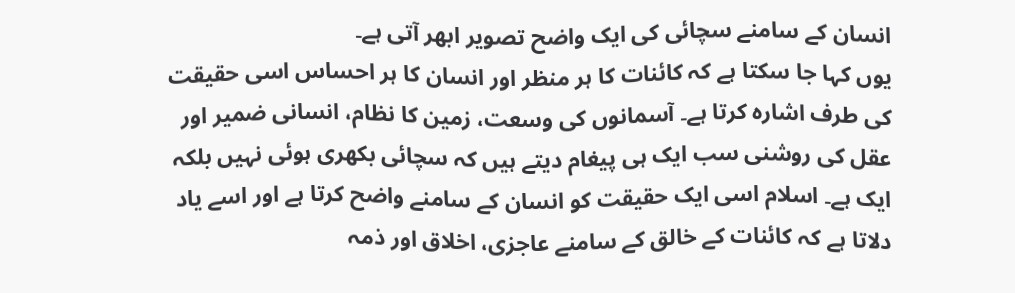انسان کے سامنے سچائی کی ایک واضح تصویر ابھر آتی ہے۔
یوں کہا جا سکتا ہے کہ کائنات کا ہر منظر اور انسان کا ہر احساس اسی حقیقت کی طرف اشارہ کرتا ہے۔ آسمانوں کی وسعت، زمین کا نظام، انسانی ضمیر اور عقل کی روشنی سب ایک ہی پیغام دیتے ہیں کہ سچائی بکھری ہوئی نہیں بلکہ ایک ہے۔ اسلام اسی ایک حقیقت کو انسان کے سامنے واضح کرتا ہے اور اسے یاد دلاتا ہے کہ کائنات کے خالق کے سامنے عاجزی، اخلاق اور ذمہ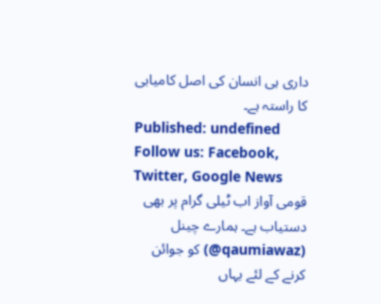داری ہی انسان کی اصل کامیابی کا راستہ ہے۔
Published: undefined
Follow us: Facebook, Twitter, Google News
قومی آواز اب ٹیلی گرام پر بھی دستیاب ہے۔ ہمارے چینل (qaumiawaz@) کو جوائن کرنے کے لئے یہاں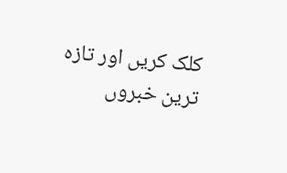کلک کریں اور تازہ ترین خبروں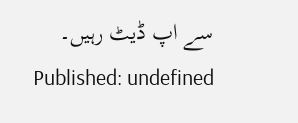سے اپ ڈیٹ رہیں۔
Published: undefined